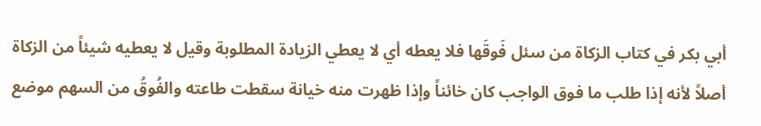أبي بكر في كتاب الزكاة من سئل فَوقَها فلا يعطه أي لا يعطي الزيادة المطلوبة وقيل لا يعطيه شيئاً من الزكاة أصلاً لأنه إذا طلب ما فوق الواجب كان خائناً وإذا ظهرت منه خيانة سقطت طاعته والفُوقُ من السهم موضع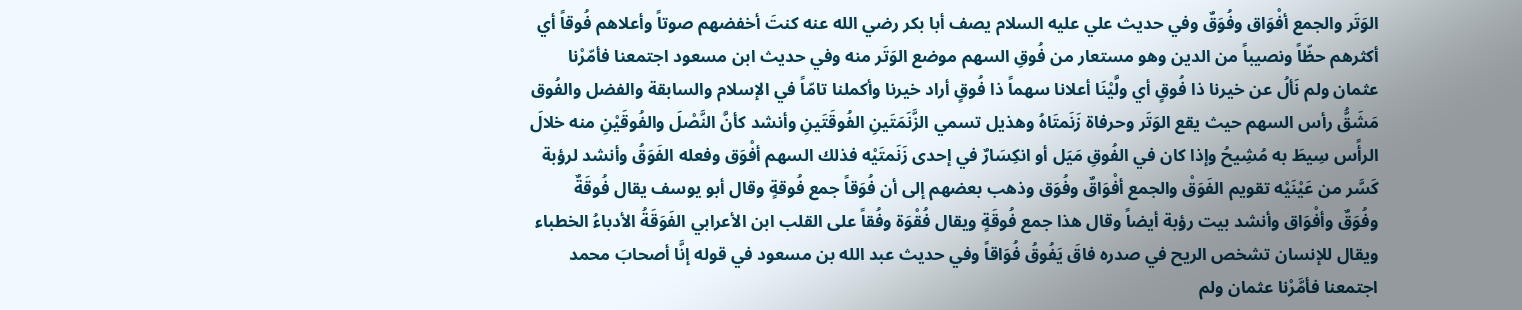الوَتَر والجمع أفْوَاق وفُوَقٌ وفي حديث علي عليه السلام يصف أبا بكر رضي الله عنه كنتَ أخفضهم صوتاً وأعلاهم فُوقاً أي أكثرهم حظّاً ونصيباً من الدين وهو مستعار من فُوقِ السهم موضع الوَتَر منه وفي حديث ابن مسعود اجتمعنا فأمّرْنا عثمان ولم نَألُ عن خيرنا ذا فُوقٍ أي ولَّيْنَا أعلانا سهماً ذا فُوقٍ أراد خيرنا وأكملنا تامّاً في الإسلام والسابقة والفضل والفُوق مَشَقُّ رأس السهم حيث يقع الوَتَر وحرفاة زَنَمتَاهُ وهذيل تسمي الزَّنَمَتَينِ الفُوقَتَينِ وأنشد كأنَّ النَّصْلَ والفُوقَيْنِ منه خلالَ الرأًس سِيطَ به مُشِيحُ وإذا كان في الفُوقِ مَيَل أو انكِسَارٌ في إحدى زَنَمتَيْه فذلك السهم أفْوَق وفعله الفَوَقُ وأنشد لرؤبة كَسَّر من عَيْنَيْه تقويم الفَوَقْ والجمع أفْوَاقٌ وفُوَق وذهب بعضهم إلى أن فُوَقاً جمع فُوقةٍ وقال أبو يوسف يقال فُوقَةٌ وفُوَقٌ وأفْوَاق وأنشد بيت رؤبة أيضاً وقال هذا جمع فُوقَةٍ ويقال فُقْوَة وفُقاً على القلب ابن الأعرابي الفَوَقَةُ الأدباءُ الخطباء ويقال للإنسان تشخص الريح في صدره فاقَ يَفُوقُ فُوَاقاً وفي حديث عبد الله بن مسعود في قوله إنَّا أصحابَ محمد اجتمعنا فأمَّرْنا عثمان ولم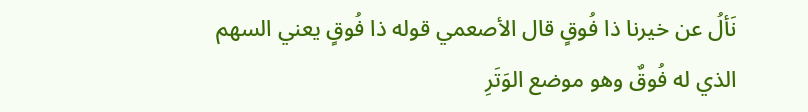نَألُ عن خيرنا ذا فُوقٍ قال الأصعمي قوله ذا فُوقٍ يعني السهم الذي له فُوقٌ وهو موضع الوَتَرِ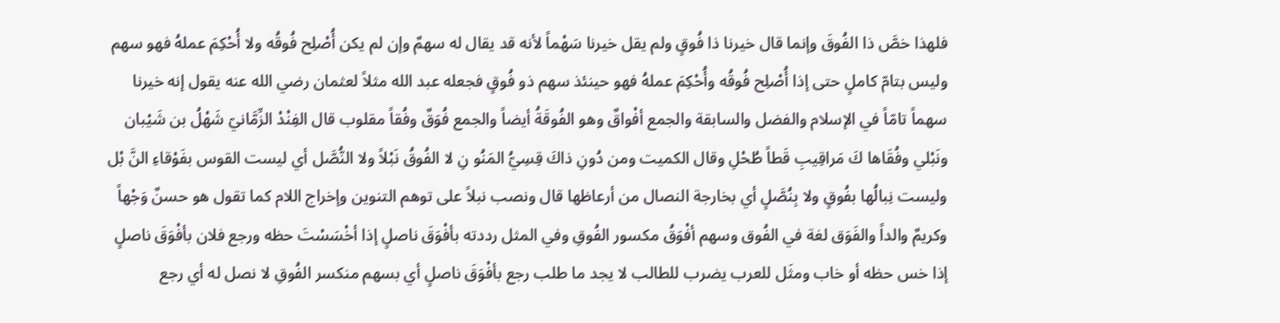فلهذا خصَّ ذا الفُوقَ وإنما قال خيرنا ذا فُوقٍ ولم يقل خيرنا سَهْماً لأنه قد يقال له سهمٌ وإن لم يكن أُصْلِح فُوقُه ولا أُحْكِمَ عملهُ فهو سهم وليس بتامّ كاملٍ حتى إذا أُصْلِح فُوقُه وأُحْكِمَ عملهُ فهو حينئذ سهم ذو فُوقٍ فجعله عبد الله مثلاً لعثمان رضي الله عنه يقول إنه خيرنا سهماً تامّاً في الإسلام والفضل والسابقة والجمع أفْواقٌ وهو الفُوقَةُ أيضاً والجمع فُوَقٌ وفُقاً مقلوب قال الفِنْدْ الزِّمَّانيّ شَهْلُ بن شَيْبان ونَبْلي وفُقَاها كَ مَراقِيبِ قَطاً طُحْلِ وقال الكميت ومن دُونِ ذاكَ قِسِيُّ المَنُو نِ لا الفُوقُ نَبْلاً ولا النُّصَّل أي ليست القوس بفَوْقاءِ النَّ بْل وليست نِبالُها بفُوقٍ ولا بِنُصَّلٍ أي بخارجة النصال من أرعاظها قال ونصب نبلاً على توهم التنوين وإخراج اللام كما تقول هو حسنٌ وَجْهاً وكريمٌ والداً والفَوَق لغة في الفُوق وسهم أفْوَقُ مكسور الفُوقِ وفي المثل رددته بأفْوَقَ ناصلٍ إذا أخْسَسْتَ حظه ورجع فلان بأفْوَقَ ناصلٍ إذا خس حظه أو خاب ومثَل للعرب يضرب للطالب لا يجد ما طلب رجع بأفْوَقَ ناصلٍ أي بسهم منكسر الفُوقِ لا نصل له أي رجع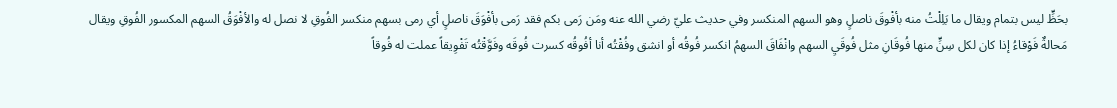بحَظٍّ ليس بتمام ويقال ما بَلِلْتُ منه بأفْوقَ ناصلٍ وهو السهم المنكسر وفي حديث عليّ رضي الله عنه ومَن رَمى بكم فقد رَمى بأفْوَقَ ناصلٍ أي رمى بسهم منكسر الفُوقِ لا نصل له والأفْوَقُ السهم المكسور الفُوقِ ويقال مَحالةٌ فَوْقاءُ إذا كان لكل سِنٍّ منها فُوقَانِ مثل فُوقَيِ السهم وانْفَاقَ السهمُ انكسر فُوقُه أو انشق وفُقْتُه أنا أفُوقُه كسرت فُوقَه وفَوَّقْتُه تَفْوِيقاً عملت له فُوقاً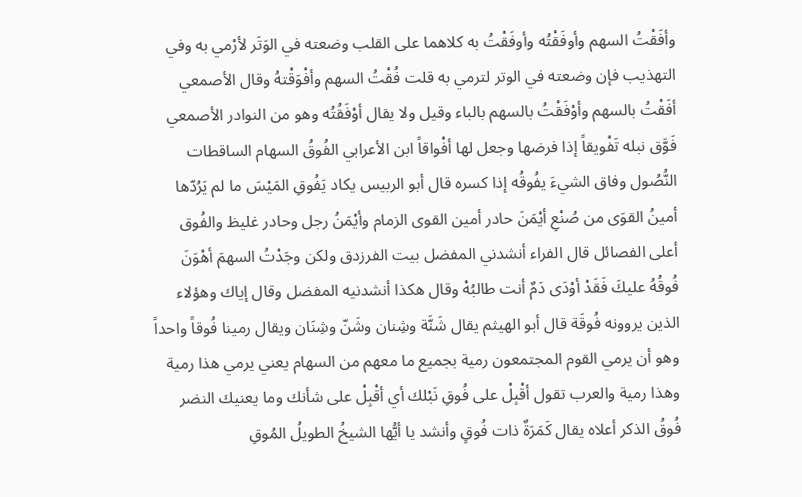وأفَقْتُ السهم وأوفَقْتُه وأوفَقْتُ به كلاهما على القلب وضعته في الوَتَر لأرْمي به وفي التهذيب فإن وضعته في الوتر لترمي به قلت فُقْتُ السهم وأفْوَقْتهُ وقال الأصمعي أفَقْتُ بالسهم وأوْفَقْتُ بالسهم بالباء وقيل ولا يقال أوْفَقُتُه وهو من النوادر الأصمعي فَوَّق نبله تَفْويقاً إذا فرضها وجعل لها أفْواقاً ابن الأعرابي الفُوقُ السهام الساقطات النُّصُول وفاق الشيءَ يفُوقُه إذا كسره قال أبو الربيس يكاد يَفُوقِ المَيْسَ ما لم يَرُدّها أمينُ القوَى من صُنْعِ أيْمَنَ حادر أمين القوى الزمام وأيْمَنُ رجل وحادر غليظ والفُوق أعلى الفصائل قال الفراء أنشدني المفضل بيت الفرزدق ولكن وجَدْتُ السهمَ أهْوَنَ فُوقُهُ عليكَ فَقَدْ أوْدَى دَمٌ أنت طالبُهْ وقال هكذا أنشدنيه المفضل وقال إياك وهؤلاء الذين يروونه فُوقَة قال أبو الهيثم يقال شَنَّة وشِنان وشَنّ وشِنَان ويقال رمينا فُوقاً واحداً وهو أن يرمي القوم المجتمعون رمية بجميع ما معهم من السهام يعني يرمي هذا رمية وهذا رمية والعرب تقول أقْبِلْ على فُوقِ نَبْلك أي أقْبِلْ على شأنك وما يعنيك النضر فُوقُ الذكر أعلاه يقال كَمَرَةٌ ذات فُوقٍ وأنشد يا أيُّها الشيخُ الطويلُ المُوقِ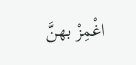اغْمِزْ بهنَّ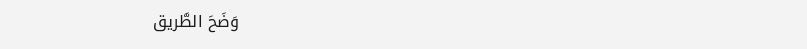وَضَحَ الطَّريق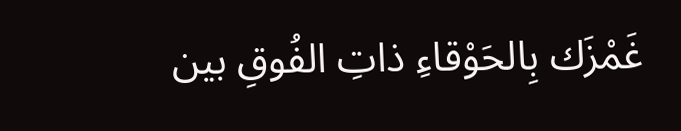غَمْزَك بِالحَوْقاءِ ذاتِ الفُوقِ بين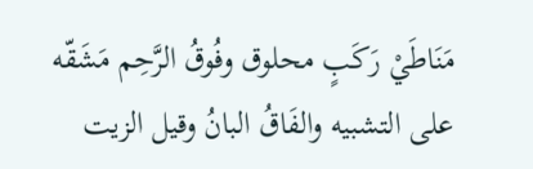مَنَاطَيْ رَكَبٍ محلوق وفُوقُ الرَّحِم مَشَقّه على التشبيه والفَاقُ البانُ وقيل الزيت